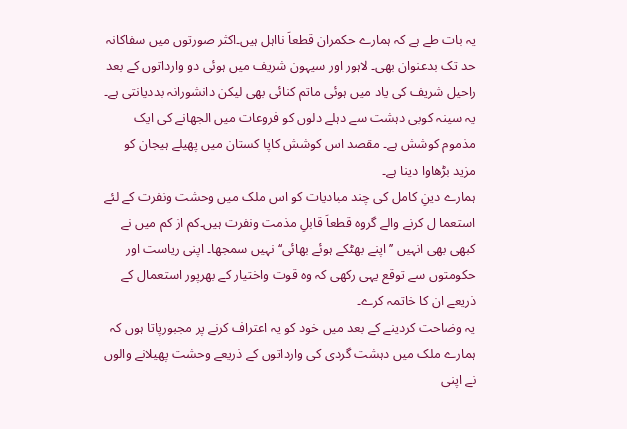یہ بات طے ہے کہ ہمارے حکمران قطعاَ نااہل ہیں۔اکثر صورتوں میں سفاکانہ حد تک بدعنوان بھی۔ لاہور اور سیہون شریف میں ہوئی دو وارداتوں کے بعد راحیل شریف کی یاد میں ہوئی ماتم کنائی بھی لیکن دانشورانہ بددیانتی ہے۔ یہ سینہ کوبی دہشت سے دہلے دلوں کو فروعات میں الجھانے کی ایک مذموم کوشش ہے۔ مقصد اس کوشش کاپا کستان میں پھیلے ہیجان کو مزید بڑھاوا دینا ہے۔
ہمارے دینِ کامل کی چند مبادیات کو اس ملک میں وحشت ونفرت کے لئے استعما ل کرنے والے گروہ قطعاَ قابلِ مذمت ونفرت ہیں۔کم از کم میں نے کبھی بھی انہیں ’’اپنے بھٹکے ہوئے بھائی‘‘ نہیں سمجھا۔ اپنی ریاست اور حکومتوں سے توقع یہی رکھی کہ وہ قوت واختیار کے بھرپور استعمال کے ذریعے ان کا خاتمہ کرے۔
یہ وضاحت کردینے کے بعد میں خود کو یہ اعتراف کرنے پر مجبورپاتا ہوں کہ ہمارے ملک میں دہشت گردی کی وارداتوں کے ذریعے وحشت پھیلانے والوں نے اپنی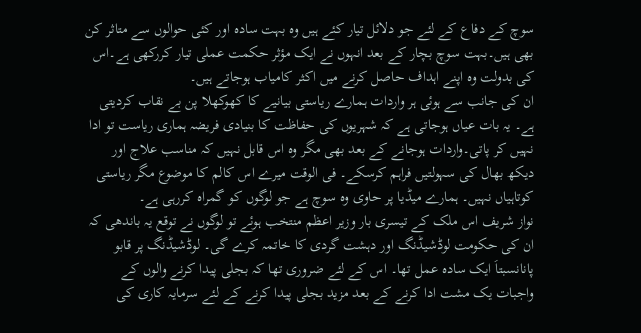سوچ کے دفاع کے لئے جو دلائل تیار کئے ہیں وہ بہت سادہ اور کئی حوالوں سے متاثر کن بھی ہیں۔بہت سوچ بچار کے بعد انہوں نے ایک مؤثر حکمت عملی تیار کررکھی ہے۔اس کی بدولت وہ اپنے اہداف حاصل کرنے میں اکثر کامیاب ہوجاتے ہیں۔
ان کی جانب سے ہوئی ہر واردات ہمارے ریاستی بیانیے کا کھوکھلا پن بے نقاب کردیتی ہے۔ یہ بات عیاں ہوجاتی ہے کہ شہریوں کی حفاظت کا بنیادی فریضہ ہماری ریاست تو ادا نہیں کر پاتی۔واردات ہوجانے کے بعد بھی مگر وہ اس قابل نہیں کہ مناسب علاج اور دیکھ بھال کی سہولتیں فراہم کرسکے۔ فی الوقت میرے اس کالم کا موضوع مگر ریاستی کوتاہیاں نہیں۔ ہمارے میڈیا پر حاوی وہ سوچ ہے جو لوگوں کو گمراہ کررہی ہے۔
نواز شریف اس ملک کے تیسری بار وزیر اعظم منتخب ہوئے تو لوگوں نے توقع یہ باندھی کہ ان کی حکومت لوڈشیڈنگ اور دہشت گردی کا خاتمہ کرے گی۔ لوڈشیڈنگ پر قابو پانانسبتاَ ایک سادہ عمل تھا۔ اس کے لئے ضروری تھا کہ بجلی پیدا کرنے والوں کے واجبات یک مشت ادا کرنے کے بعد مزید بجلی پیدا کرنے کے لئے سرمایہ کاری کی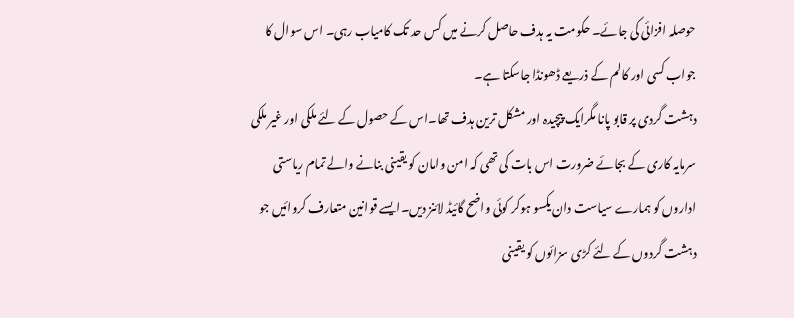حوصلہ افزائی کی جائے۔ حکومت یہ ہدف حاصل کرنے میں کس حد تک کامیاب رہی۔ اس سوال کا جواب کسی اور کالم کے ذریعے ڈھونڈا جاسکتا ہے۔
دہشت گردی پر قابو پانا مگرایک پیچیدہ اور مشکل ترین ہدف تھا۔اس کے حصول کے لئے ملکی اور غیر ملکی سرمایہ کاری کے بجائے ضرورت اس بات کی تھی کہ امن وامان کو یقینی بنانے والے تمام ریاستی اداروں کو ہمارے سیاست دان یکسو ہوکر کوئی واضح گائیڈ لائنز دیں۔ایسے قوانین متعارف کروائیں جو دہشت گردوں کے لئے کڑی سزائوں کو یقینی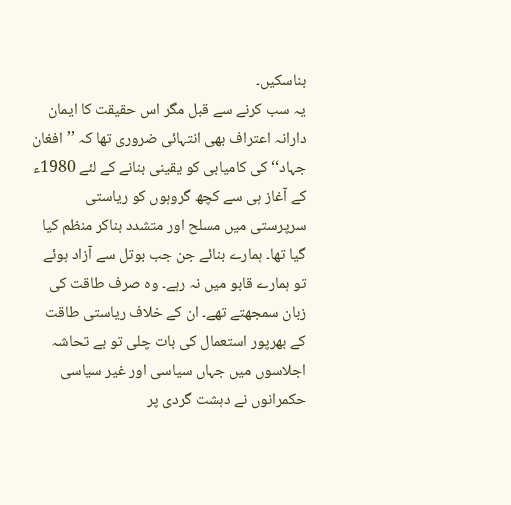بناسکیں۔
یہ سب کرنے سے قبل مگر اس حقیقت کا ایمان دارانہ اعتراف بھی انتہائی ضروری تھا کہ ’’افغان جہاد‘‘ کی کامیابی کو یقینی بنانے کے لئے 1980ء کے آغاز ہی سے کچھ گروہوں کو ریاستی سرپرستی میں مسلح اور متشدد بناکر منظم کیا گیا تھا۔ ہمارے بنائے جن جب بوتل سے آزاد ہوئے تو ہمارے قابو میں نہ رہے۔ وہ صرف طاقت کی زبان سمجھتے تھے۔ ان کے خلاف ریاستی طاقت کے بھرپور استعمال کی بات چلی تو بے تحاشہ اجلاسوں میں جہاں سیاسی اور غیر سیاسی حکمرانوں نے دہشت گردی پر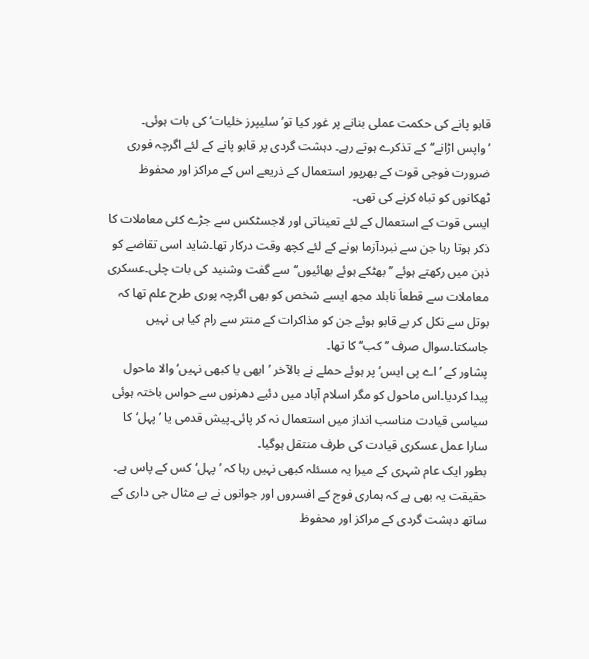قابو پانے کی حکمت عملی بنانے پر غور کیا تو’سلیپرز خلیات‘کی بات ہوئی۔ ’واپس اڑانے‘‘کے تذکرے ہوتے رہے۔ دہشت گردی پر قابو پانے کے لئے اگرچہ فوری ضرورت فوجی قوت کے بھرپور استعمال کے ذریعے اس کے مراکز اور محفوظ ٹھکانوں کو تباہ کرنے کی تھی۔
ایسی قوت کے استعمال کے لئے تعیناتی اور لاجسٹکس سے جڑے کئی معاملات کا ذکر ہوتا رہا جن سے نبردآزما ہونے کے لئے کچھ وقت درکار تھا۔شاید اسی تقاضے کو ذہن میں رکھتے ہوئے ’’بھٹکے ہوئے بھائیوں‘‘سے گفت وشنید کی بات چلی۔عسکری معاملات سے قطعاَ نابلد مجھ ایسے شخص کو بھی اگرچہ پوری طرح علم تھا کہ بوتل سے نکل کر بے قابو ہوئے جن کو مذاکرات کے منتر سے رام کیا ہی نہیں جاسکتا۔سوال صرف ’’کب‘‘ کا تھا۔
پشاور کے ’اے پی ایس‘پر ہوئے حملے نے بالآخر ’ابھی یا کبھی نہیں‘والا ماحول پیدا کردیا۔اس ماحول کو مگر اسلام آباد میں دئیے دھرنوں سے حواس باختہ ہوئی سیاسی قیادت مناسب انداز میں استعمال نہ کر پائی۔پیش قدمی یا ’پہل‘کا سارا عمل عسکری قیادت کی طرف منتقل ہوگیا۔
بطور ایک عام شہری کے میرا یہ مسئلہ کبھی نہیں رہا کہ ’پہل‘کس کے پاس ہے۔ حقیقت یہ بھی ہے کہ ہماری فوج کے افسروں اور جوانوں نے بے مثال جی داری کے ساتھ دہشت گردی کے مراکز اور محفوظ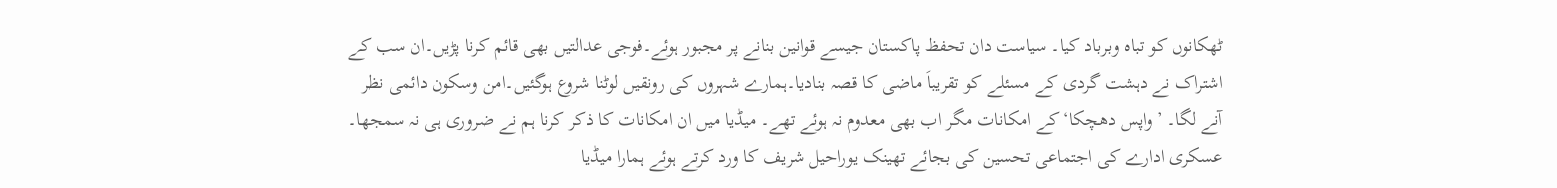ٹھکانوں کو تباہ وبرباد کیا۔ سیاست دان تحفظ پاکستان جیسے قوانین بنانے پر مجبور ہوئے۔فوجی عدالتیں بھی قائم کرنا پڑیں۔ان سب کے اشتراک نے دہشت گردی کے مسئلے کو تقریباَ ماضی کا قصہ بنادیا۔ہمارے شہروں کی رونقیں لوٹنا شروع ہوگئیں۔امن وسکون دائمی نظر آنے لگا۔ ’واپس دھچکا‘کے امکانات مگر اب بھی معدوم نہ ہوئے تھے۔ میڈیا میں ان امکانات کا ذکر کرنا ہم نے ضروری ہی نہ سمجھا۔
عسکری ادارے کی اجتماعی تحسین کی بجائے تھینک یوراحیل شریف کا ورد کرتے ہوئے ہمارا میڈیا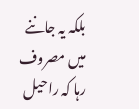بلکہ یہ جاننے میں مصروف رہا کہ راحیل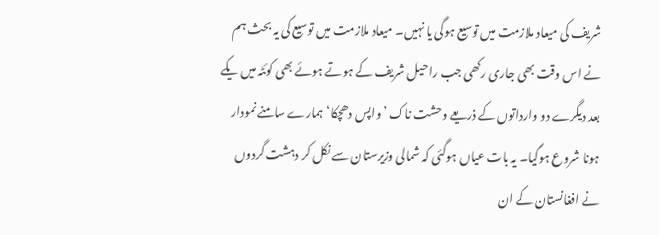شریف کی میعاد ملازمت میں توسیع ہوگی یا نہیں۔ میعاد ملازمت میں توسیع کی یہ بحث ہم نے اس وقت بھی جاری رکھی جب راحیل شریف کے ہوتے ہوئے بھی کوئٹہ میں یکے بعد دیگرے دو وارداتوں کے ذریعے وحشت ناک ’واپس دھچکا‘ہمارے سامنے نمودار ہونا شروع ہوگیا۔ یہ بات عیاں ہوگئی کہ شمالی وزیرستان سے نکل کر دہشت گردوں نے افغانستان کے ان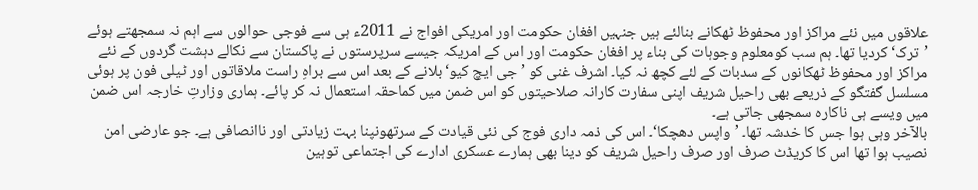علاقوں میں نئے مراکز اور محفوظ ٹھکانے بنالئے ہیں جنہیں افغان حکومت اور امریکی افواج نے 2011ء ہی سے فوجی حوالوں سے اہم نہ سمجھتے ہوئے ’ترک‘کردیا تھا۔ ہم سب کومعلوم وجوہات کی بناء پر افغان حکومت اور اس کے امریکہ جیسے سرپرستوں نے پاکستان سے نکالے دہشت گردوں کے نئے مراکز اور محفوظ ٹھکانوں کے سدبات کے لئے کچھ نہ کیا۔ اشرف غنی کو ’جی ایچ کیو‘بلانے کے بعد اس سے براہِ راست ملاقاتوں اور ٹیلی فون پر ہوئی مسلسل گفتگو کے ذریعے بھی راحیل شریف اپنی سفارت کارانہ صلاحیتوں کو اس ضمن میں کماحقہ استعمال نہ کر پائے۔ ہماری وزارتِ خارجہ اس ضمن میں ویسے ہی ناکارہ سمجھی جاتی ہے۔
بالآخر وہی ہوا جس کا خدشہ تھا۔ ’واپس دھچکا‘۔ اس کی ذمہ داری فوج کی نئی قیادت کے سرتھونپنا بہت زیادتی اور ناانصافی ہے۔ جو عارضی امن نصیب ہوا تھا اس کا کریڈٹ صرف اور صرف راحیل شریف کو دینا بھی ہمارے عسکری ادارے کی اجتماعی توہین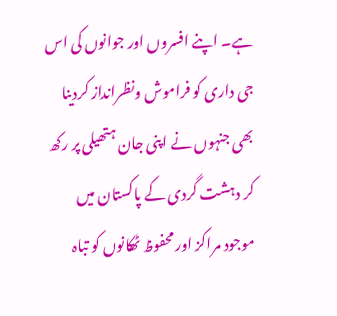ہے۔ اپنے افسروں اور جوانوں کی اس جی داری کو فراموش ونظرانداز کردینا بھی جنہوں نے اپنی جان ہتھیلی پر رکھ کر دہشت گردی کے پاکستان میں موجود مراکز اور محفوظ ٹھکانوں کو تباہ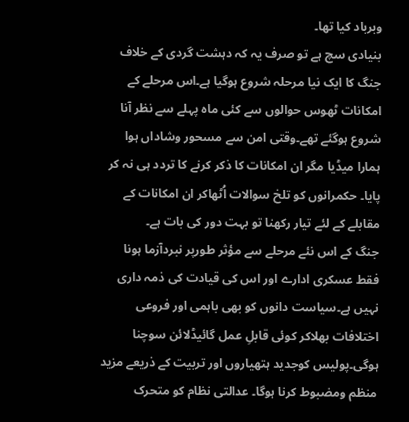وبرباد کیا تھا۔
بنیادی سچ ہے تو صرف یہ کہ دہشت گردی کے خلاف جنگ کا ایک نیا مرحلہ شروع ہوگیا ہے۔اس مرحلے کے امکانات ٹھوس حوالوں سے کئی ماہ پہلے سے نظر آنا شروع ہوگئے تھے۔وقتی امن سے مسحور وشاداں ہوا ہمارا میڈیا مگر ان امکانات کا ذکر کرنے کا تردد ہی نہ کر پایا۔ حکمرانوں کو تلخ سوالات اُٹھاکر ان امکانات کے مقابلے کے لئے تیار رکھنا تو بہت دور کی بات ہے۔
جنگ کے اس نئے مرحلے سے مؤثر طورپر نبردآزما ہونا فقط عسکری ادارے اور اس کی قیادت کی ذمہ داری نہیں ہے۔سیاست دانوں کو بھی باہمی اور فروعی اختلافات بھلاکر کوئی قابلِ عمل گائیڈلائن سوچنا ہوگی۔پولیس کوجدید ہتھیاروں اور تربیت کے ذریعے مزید منظم ومضبوط کرنا ہوگا۔ عدالتی نظام کو متحرک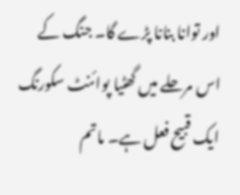اور توانا بنانا پڑے گا۔ جنگ کے اس مرحلے میں گھٹیا پوائنٹ سکورنگ ایک قبیح فعل ہے۔ ماتم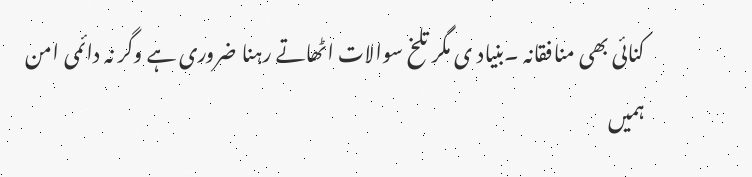کنائی بھی منافقانہ ۔بنیاد ی مگر تلخ سوالات اٹھاتے رہنا ضروری ہے وگر نہ دائمی امن ہمیں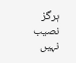ہرگز نصیب نہیں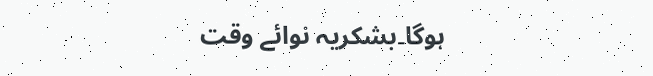ہوگا۔بشکریہ نوائے وقت